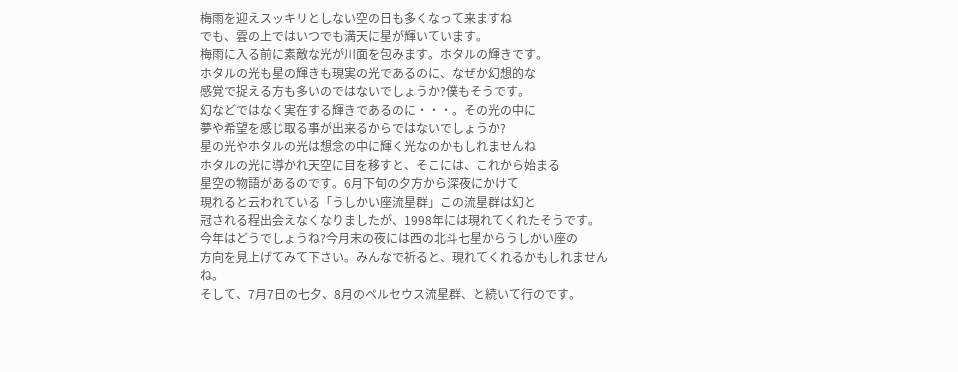梅雨を迎えスッキリとしない空の日も多くなって来ますね
でも、雲の上ではいつでも満天に星が輝いています。
梅雨に入る前に素敵な光が川面を包みます。ホタルの輝きです。
ホタルの光も星の輝きも現実の光であるのに、なぜか幻想的な
感覚で捉える方も多いのではないでしょうか?僕もそうです。
幻などではなく実在する輝きであるのに・・・。その光の中に
夢や希望を感じ取る事が出来るからではないでしょうか?
星の光やホタルの光は想念の中に輝く光なのかもしれませんね
ホタルの光に導かれ天空に目を移すと、そこには、これから始まる
星空の物語があるのです。6月下旬の夕方から深夜にかけて
現れると云われている「うしかい座流星群」この流星群は幻と
冠される程出会えなくなりましたが、1998年には現れてくれたそうです。
今年はどうでしょうね?今月末の夜には西の北斗七星からうしかい座の
方向を見上げてみて下さい。みんなで祈ると、現れてくれるかもしれませんね。
そして、7月7日の七夕、8月のペルセウス流星群、と続いて行のです。